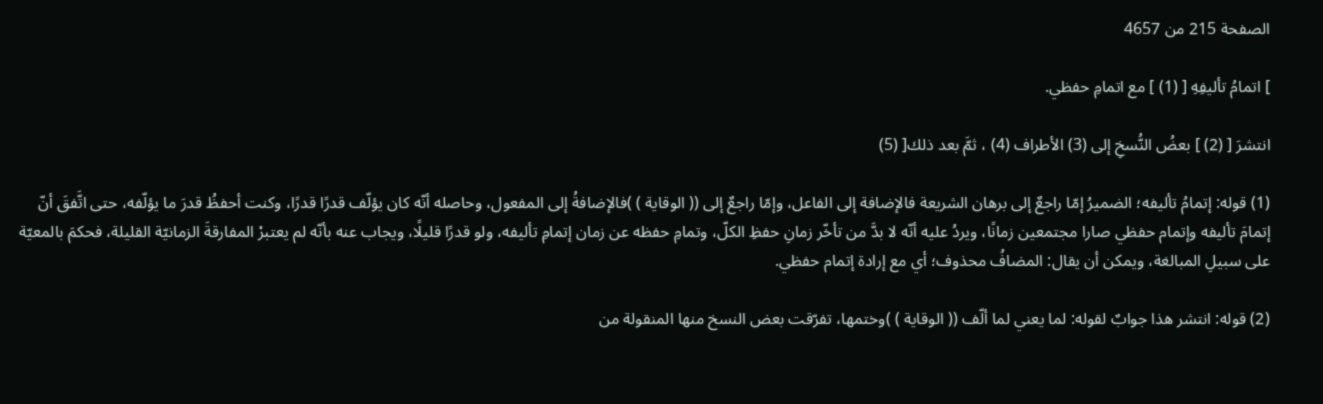الصفحة 215 من 4657

] اتمامُ تأليفِهِ [ (1) ] مع اتمامِ حفظي.

انتشرَ [ (2) ] بعضُ النُّسخِ إلى (3) الأطراف (4) ، ثمَّ بعد ذلك[ (5)

(1) قوله: إتمامُ تأليفه؛ الضميرُ إمّا راجعٌ إلى برهان الشريعة فالإضافة إلى الفاعل، وإمّا راجعٌ إلى (( الوقاية ) )فالإضافةُ إلى المفعول، وحاصله أنّه كان يؤلّف قدرًا قدرًا، وكنت أحفظُ قدرَ ما يؤلّفه، حتى اتَّفقَ أنّ إتمامَ تأليفه وإتمام حفظي صارا مجتمعين زمانًا، ويردُ عليه أنّه لا بدَّ من تأخّر زمانِ حفظِ الكلّ، وتمامِ حفظه عن زمان إتمامِ تأليفه، ولو قدرًا قليلًا، ويجاب عنه بأنّه لم يعتبرْ المفارقةَ الزمانيّة القليلة، فحكمَ بالمعيّة على سبيلِ المبالغة، ويمكن أن يقال: المضافُ محذوف؛ أي مع إرادة إتمام حفظي.

(2) قوله: انتشر هذا جوابٌ لقوله: لما يعني لما ألّف (( الوقاية ) )وختمها، تفرّقت بعض النسخ منها المنقولة من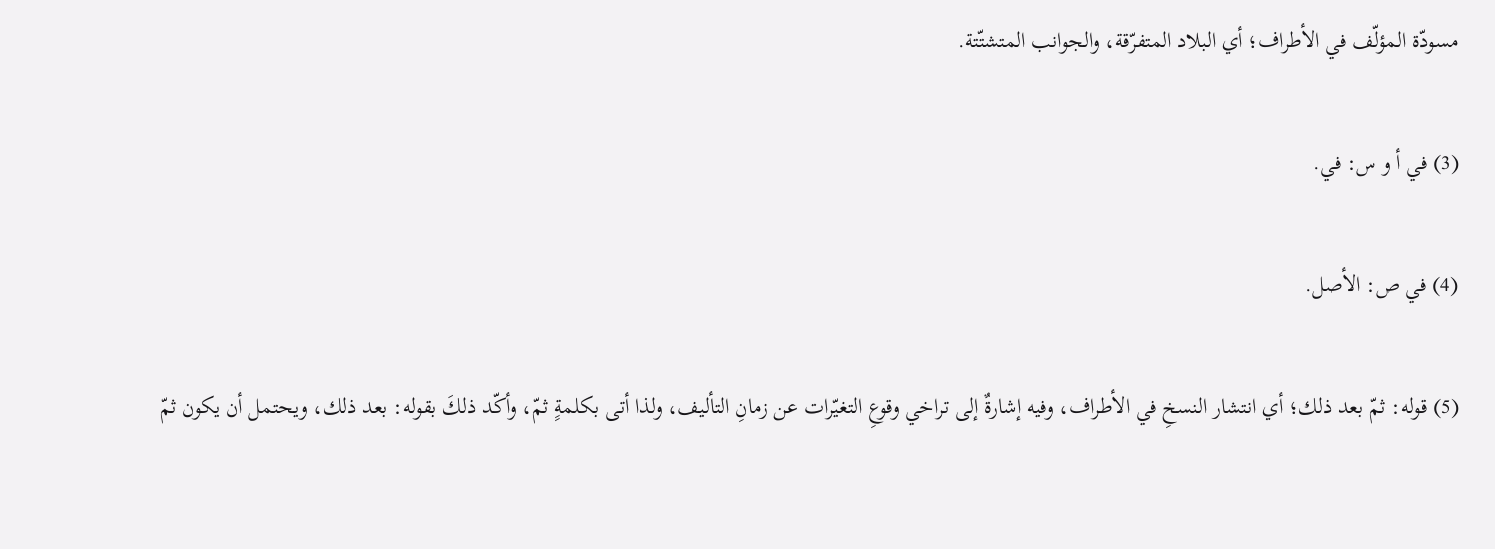مسودّة المؤلّف في الأطراف؛ أي البلاد المتفرّقة، والجوانب المتشتّتة.

(3) في أ و س: في.

(4) في ص: الأصل.

(5) قوله: ثمّ بعد ذلك؛ أي انتشار النسخِ في الأطراف، وفيه إشارةٌ إلى تراخي وقوعِ التغيّرات عن زمانِ التأليف، ولذا أتى بكلمةٍ ثمّ، وأكّد ذلكَ بقوله: بعد ذلك، ويحتمل أن يكون ثمّ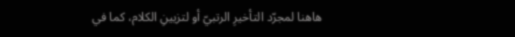هاهنا لمجرّد التأخيرِ الرتبيّ أو لتزيينِ الكلام، كما في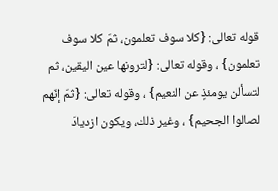قوله تعالى: {كلا سوف تعلمون، ثمّ كلا سوف تعلمون} ، وقوله تعالى: {لترونها عين اليقين، ثم لتسألن يومئذٍ عن النعيم} ، وقوله تعالى: {ثمّ إنّهم لصالوا الجحيم} ، وغير ذلك، ويكون ازديادَ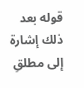قوله بعد ذلك إشارة إلى مطلقِ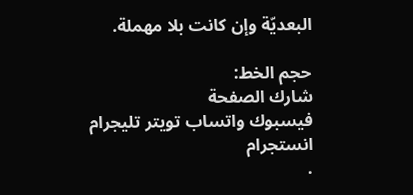البعديّة وإن كانت بلا مهملة.

حجم الخط:
شارك الصفحة
فيسبوك واتساب تويتر تليجرام انستجرام
.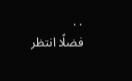. .
فضلًا انتظر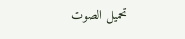تحميل الصوت